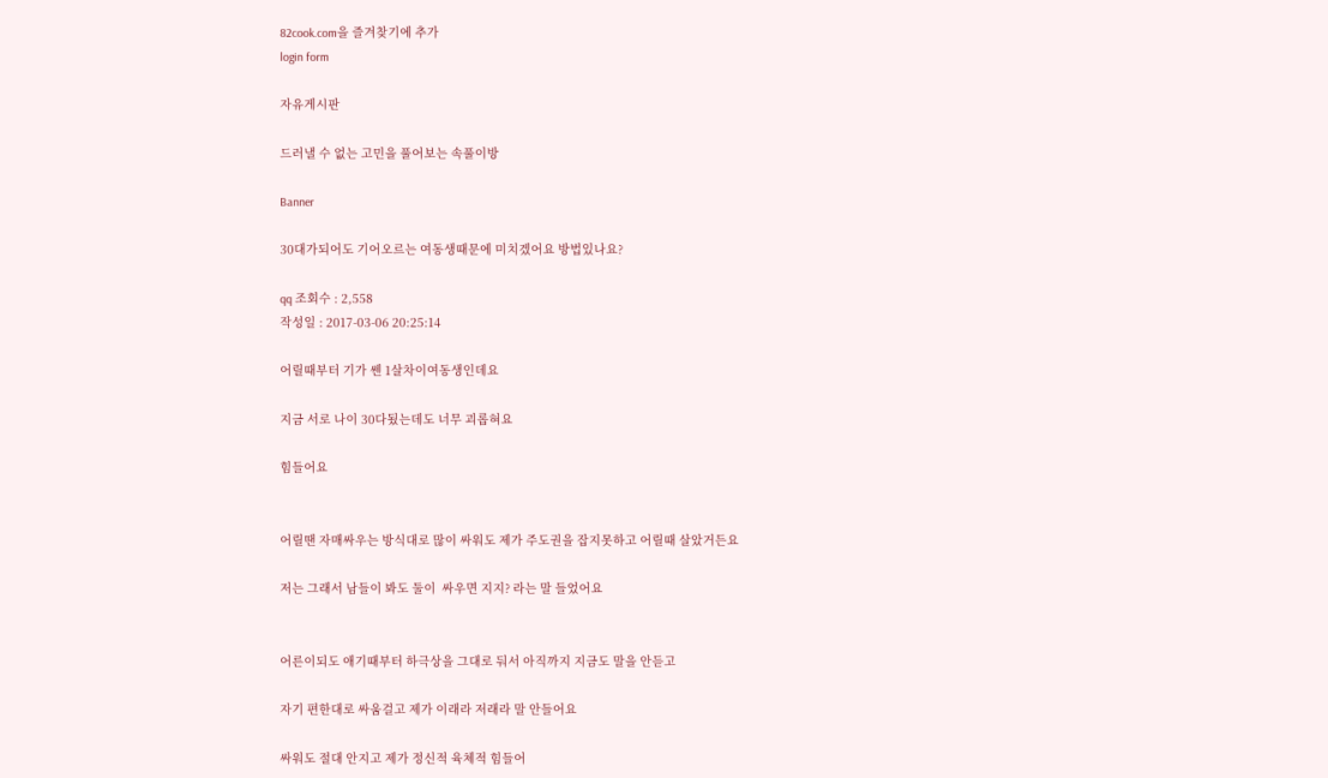82cook.com을 즐겨찾기에 추가
login form

자유게시판

드러낼 수 없는 고민을 풀어보는 속풀이방

Banner

30대가되어도 기어오르는 여동생때문에 미치겠어요 방법있나요?

qq 조회수 : 2,558
작성일 : 2017-03-06 20:25:14

어릴때부터 기가 쎈 1살차이여동생인데요

지금 서로 나이 30다됬는데도 너무 괴롭혀요

힘들어요


어릴땐 자매싸우는 방식대로 많이 싸워도 제가 주도권을 잡지못하고 어릴때 살았거든요

저는 그래서 남들이 봐도 둘이  싸우면 지지? 라는 말 들었어요


어른이되도 애기때부터 하극상을 그대로 둬서 아직까지 지금도 말을 안듣고

자기 편한대로 싸움걸고 제가 이래라 저래라 말 안들어요

싸워도 절대 안지고 제가 정신적 육체적 힘들어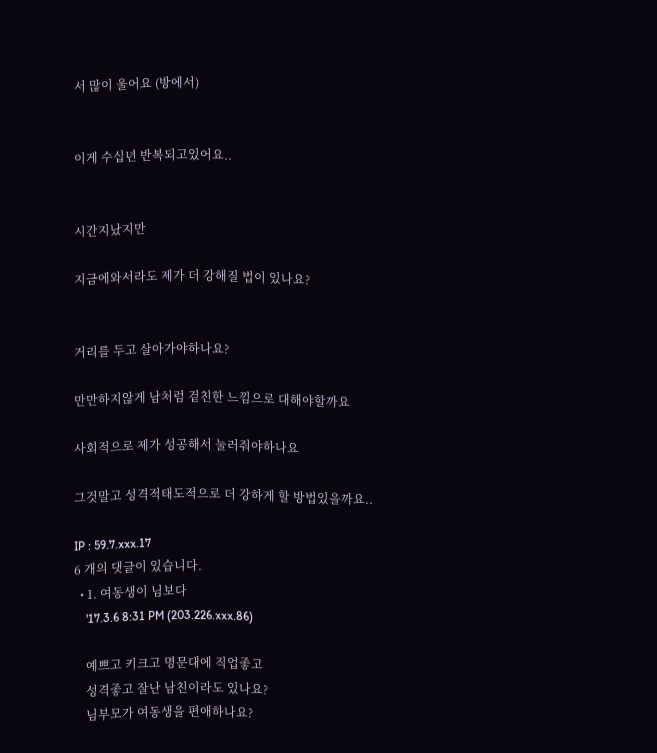서 많이 울어요 (방에서)


이게 수십년 반복되고있어요..


시간지났지만

지금에와서라도 제가 더 강해질 법이 있나요?


거리를 두고 살아가야하나요?

만만하지않게 남처럼 겉친한 느낌으로 대해야할까요

사회적으로 제가 성공해서 눌러줘야하나요

그것말고 성격적태도적으로 더 강하게 할 방법있을까요..

IP : 59.7.xxx.17
6 개의 댓글이 있습니다.
  • 1. 여동생이 님보다
    '17.3.6 8:31 PM (203.226.xxx.86)

    예쁘고 키크고 명문대에 직업좋고
    성격좋고 잘난 남친이라도 있나요?
    님부모가 여동생을 편애하나요?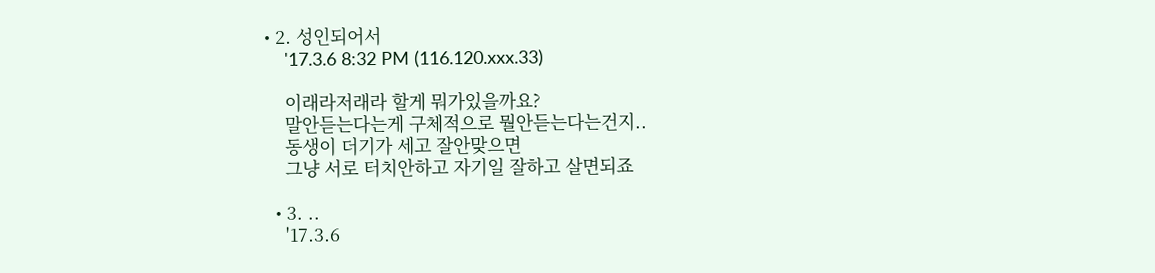• 2. 성인되어서
    '17.3.6 8:32 PM (116.120.xxx.33)

    이래라저래라 할게 뭐가있을까요?
    말안듣는다는게 구체적으로 뭘안듣는다는건지..
    동생이 더기가 세고 잘안맞으면
    그냥 서로 터치안하고 자기일 잘하고 살면되죠

  • 3. ..
    '17.3.6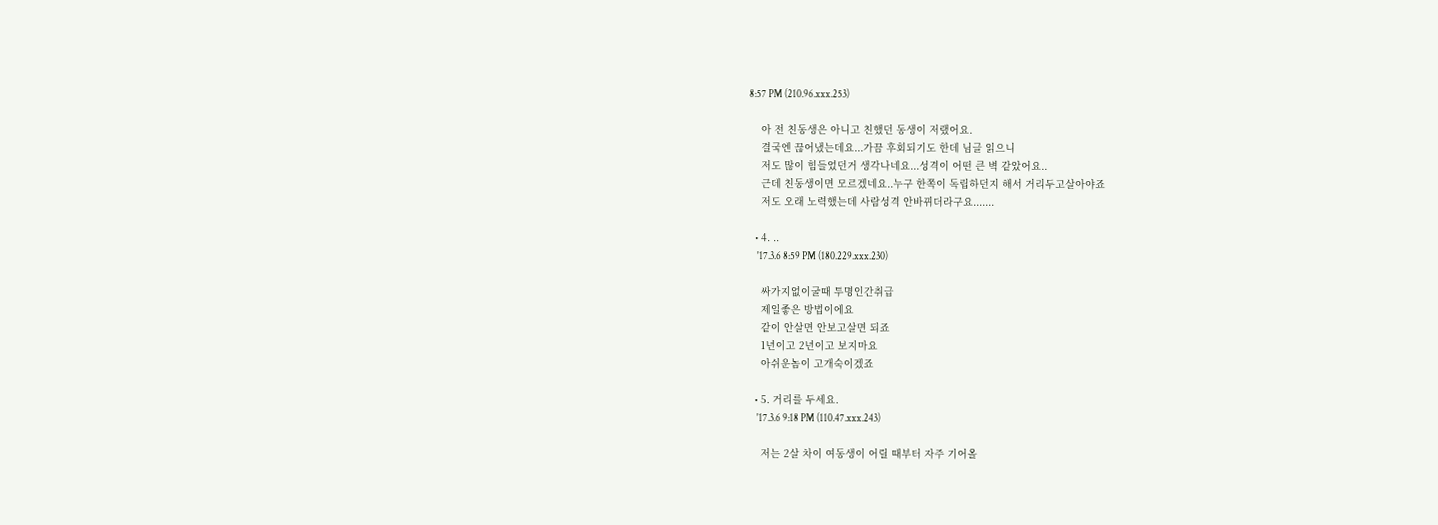8:57 PM (210.96.xxx.253)

    아 전 친동생은 아니고 친했던 동생이 저랬어요.
    결국엔 끊어냈는데요...가끔 후회되기도 한데 님글 읽으니
    저도 많이 힘들었던거 생각나네요...성격이 어떤 큰 벽 같았어요..
    근데 친동생이면 모르겠네요..누구 한쪽이 독립하던지 해서 거리두고살아야죠
    저도 오래 노력했는데 사람성격 안바뀌더라구요.......

  • 4. ..
    '17.3.6 8:59 PM (180.229.xxx.230)

    싸가지없이굴때 투명인간취급
    제일좋은 방법이에요
    같이 안살면 안보고살면 되죠
    1년이고 2년이고 보지마요
    아쉬운놈이 고개숙이겠죠

  • 5. 거리를 두세요.
    '17.3.6 9:18 PM (110.47.xxx.243)

    저는 2살 차이 여동생이 어릴 때부터 자주 기어올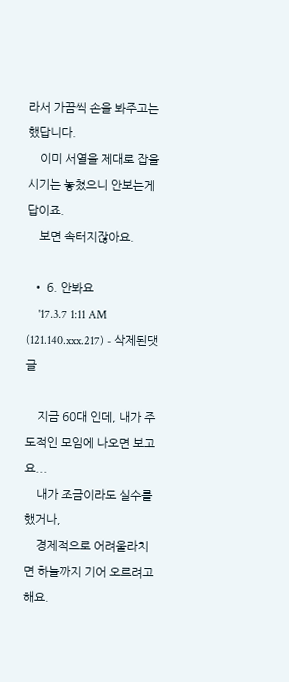라서 가끔씩 손을 봐주고는 했답니다.
    이미 서열을 제대로 잡을 시기는 놓쳤으니 안보는게 답이죠.
    보면 속터지잖아요.

  • 6. 안봐요
    '17.3.7 1:11 AM (121.140.xxx.217) - 삭제된댓글

    지금 60대 인데, 내가 주도적인 모임에 나오면 보고요...
    내가 조금이라도 실수를 했거나,
    경제적으로 어려울라치면 하늘까지 기어 오르려고 해요.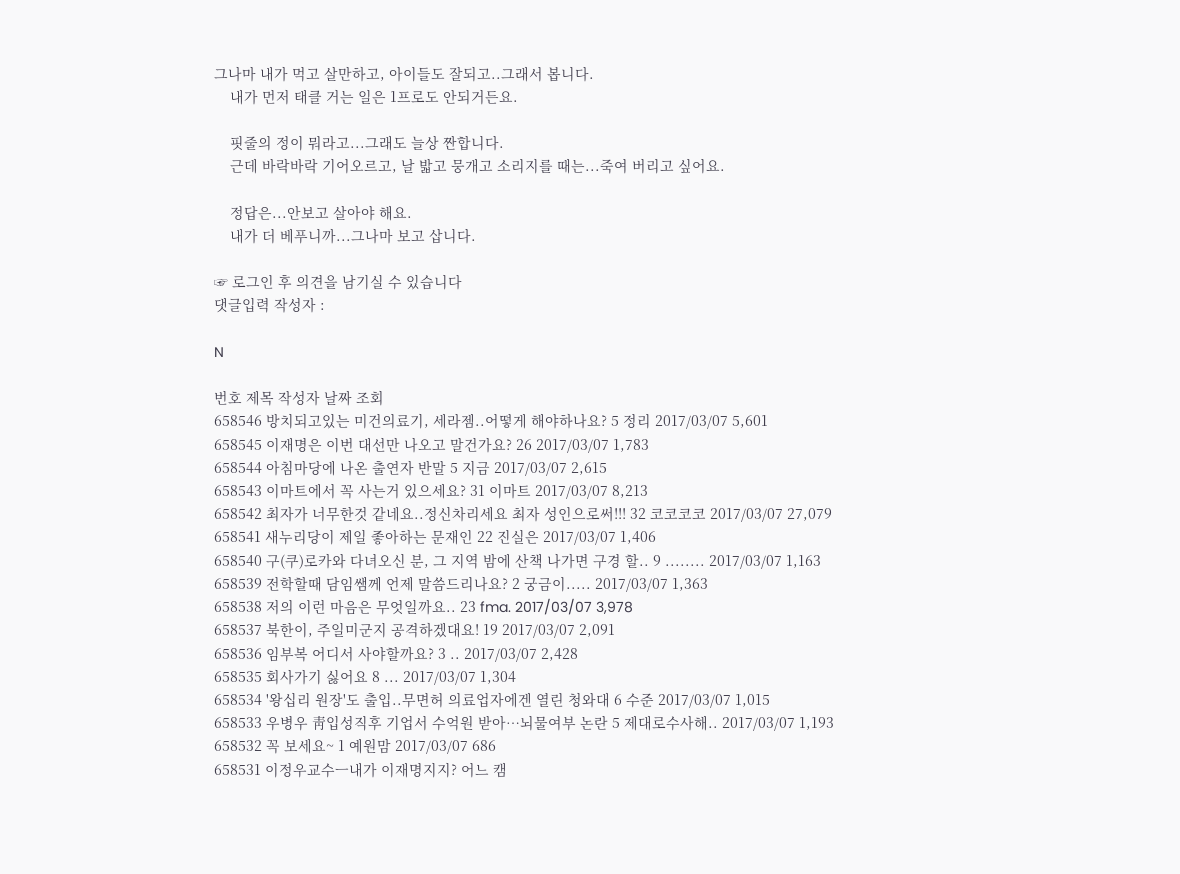그나마 내가 먹고 살만하고, 아이들도 잘되고..그래서 봅니다.
    내가 먼저 태클 거는 일은 1프로도 안되거든요.

    핏줄의 정이 뭐라고...그래도 늘상 짠합니다.
    근데 바락바락 기어오르고, 날 밟고 뭉개고 소리지를 때는...죽여 버리고 싶어요.

    정답은...안보고 살아야 해요.
    내가 더 베푸니까...그나마 보고 삽니다.

☞ 로그인 후 의견을 남기실 수 있습니다
댓글입력 작성자 :

N

번호 제목 작성자 날짜 조회
658546 방치되고있는 미건의료기, 세라젬..어떻게 해야하나요? 5 정리 2017/03/07 5,601
658545 이재명은 이번 대선만 나오고 말건가요? 26 2017/03/07 1,783
658544 아침마당에 나온 출연자 반말 5 지금 2017/03/07 2,615
658543 이마트에서 꼭 사는거 있으세요? 31 이마트 2017/03/07 8,213
658542 최자가 너무한것 같네요..정신차리세요 최자 성인으로써!!! 32 코코코코 2017/03/07 27,079
658541 새누리당이 제일 좋아하는 문재인 22 진실은 2017/03/07 1,406
658540 구(쿠)로카와 다녀오신 분, 그 지역 밤에 산책 나가면 구경 할.. 9 ........ 2017/03/07 1,163
658539 전학할때 담임쌤께 언제 말씀드리나요? 2 궁금이..... 2017/03/07 1,363
658538 저의 이런 마음은 무엇일까요.. 23 fma. 2017/03/07 3,978
658537 북한이, 주일미군지 공격하겠대요! 19 2017/03/07 2,091
658536 임부복 어디서 사야할까요? 3 .. 2017/03/07 2,428
658535 회사가기 싫어요 8 ... 2017/03/07 1,304
658534 '왕십리 원장'도 출입..무면허 의료업자에겐 열린 청와대 6 수준 2017/03/07 1,015
658533 우병우 靑입성직후 기업서 수억원 받아…뇌물여부 논란 5 제대로수사해.. 2017/03/07 1,193
658532 꼭 보세요~ 1 예원맘 2017/03/07 686
658531 이정우교수ㅡ내가 이재명지지? 어느 캠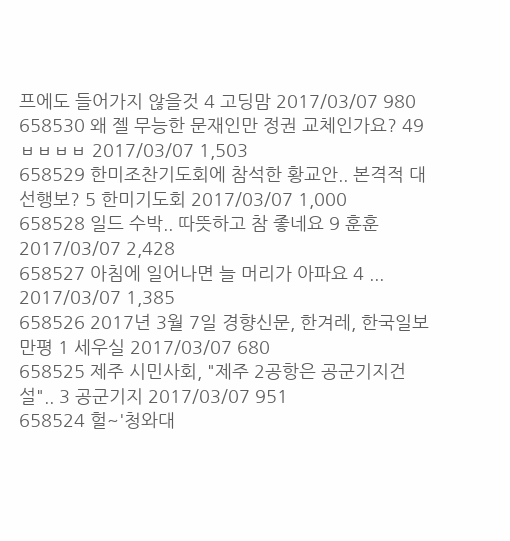프에도 들어가지 않을것 4 고딩맘 2017/03/07 980
658530 왜 젤 무능한 문재인만 정권 교체인가요? 49 ㅂㅂㅂㅂ 2017/03/07 1,503
658529 한미조찬기도회에 참석한 황교안.. 본격적 대선행보? 5 한미기도회 2017/03/07 1,000
658528 일드 수박.. 따뜻하고 참 좋네요 9 훈훈 2017/03/07 2,428
658527 아침에 일어나면 늘 머리가 아파요 4 ... 2017/03/07 1,385
658526 2017년 3월 7일 경향신문, 한겨레, 한국일보 만평 1 세우실 2017/03/07 680
658525 제주 시민사회, "제주 2공항은 공군기지건설".. 3 공군기지 2017/03/07 951
658524 헐~'청와대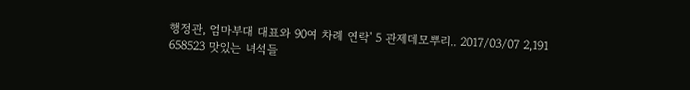행정관, 엄마부대 대표와 90여 차례 연락' 5 관제데모뿌리.. 2017/03/07 2,191
658523 맛있는 녀석들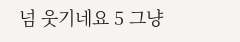넘 웃기네요 5 그냥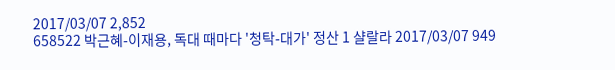2017/03/07 2,852
658522 박근혜-이재용, 독대 때마다 '청탁-대가' 정산 1 샬랄라 2017/03/07 949